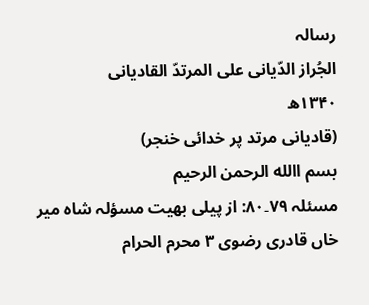رسالہ
الجُراز الدّیانی علی المرتدّ القادیانی
۱۳۴۰ھ
(قادیانی مرتد پر خدائی خنجر)
بسم االله الرحمن الرحیم
مسئلہ ۷۹۔۸۰: از پیلی بھیت مسؤلہ شاہ میر خاں قادری رضوی ۳ محرم الحرام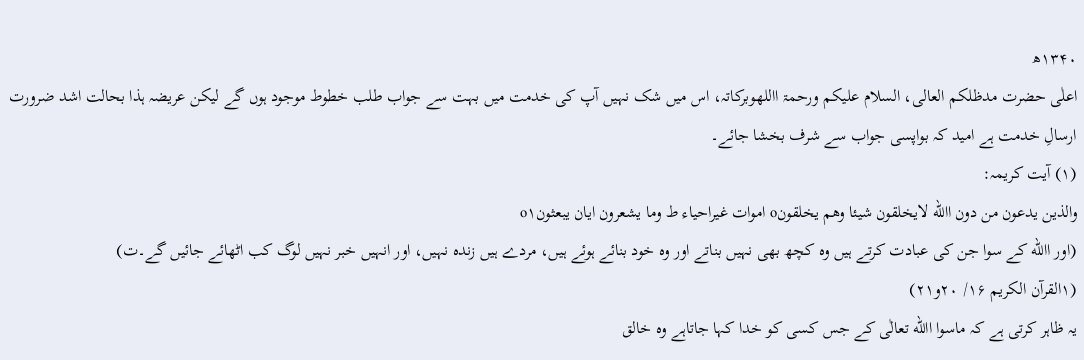۱۳۴۰ھ
اعلٰی حضرت مدظلکم العالی، السلام علیکم ورحمۃ االلهوبرکاتہ، اس میں شک نہیں آپ کی خدمت میں بہت سے جواب طلب خطوط موجود ہوں گے لیکن عریضہ ہذا بحالت اشد ضرورت ارسالِ خدمت ہے امید کہ بواپسی جواب سے شرف بخشا جائے۔
(۱) آیت کریمہ:
والذین یدعون من دون االله لایخلقون شیئا وھم یخلقونo اموات غیراحیاء ط وما یشعرون ایان یبعثونo۱
(اور االله کے سوا جن کی عبادت کرتے ہیں وہ کچھ بھی نہیں بناتے اور وہ خود بنائے ہوئے ہیں، مردے ہیں زندہ نہیں، اور انہیں خبر نہیں لوگ کب اٹھائے جائیں گے۔ت)
(۱القرآن الکریم ۱۶/ ۲۰و۲۱)
یہ ظاہر کرتی ہے کہ ماسوا االله تعالٰی کے جس کسی کو خدا کہا جاتاہے وہ خالق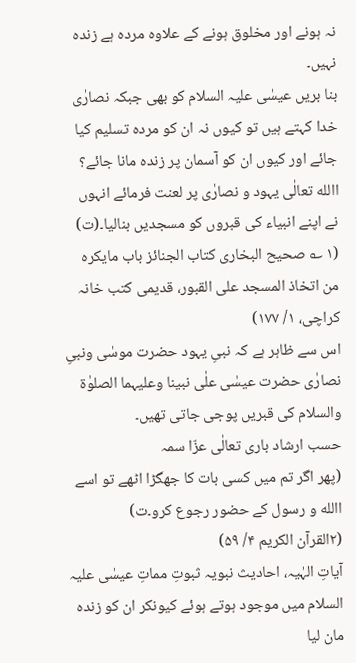نہ ہونے اور مخلوق ہونے کے علاوہ مردہ ہے زندہ نہیں۔
بنا بریں عیسٰی علیہ السلام کو بھی جبکہ نصارٰی خدا کہتے ہیں تو کیوں نہ ان کو مردہ تسلیم کیا جائے اور کیوں ان کو آسمان پر زندہ مانا جائے؟
االله تعالٰی یہود و نصارٰی پر لعنت فرمائے انہوں نے اپنے انبیاء کی قبروں کو مسجدیں بنالیا۔(ت)
(۱ ؎ صحیح البخاری کتاب الجنائز باب مایکرہ من اتخاذ المسجد علی القبور، قدیمی کتب خانہ کراچی، ۱/ ۱۷۷)
اس سے ظاہر ہے کہ نبیِ یہود حضرت موسٰی ونبیِ نصارٰی حضرت عیسٰی علٰی نبینا وعلیہما الصلوٰۃ والسلام کی قبریں پوجی جاتی تھیں۔
حسب ارشاد باری تعالٰی عزّا سمہ
(پھر اگر تم میں کسی بات کا جھگڑا اٹھے تو اسے االله و رسول کے حضور رجوع کرو۔ت)
(۲القرآن الکریم ۴/ ۵۹)
آیاتِ الہٰیہ، احادیث نبویہ ثبوتِ مماتِ عیسٰی علیہ السلام میں موجود ہوتے ہوئے کیونکر ان کو زندہ مان لیا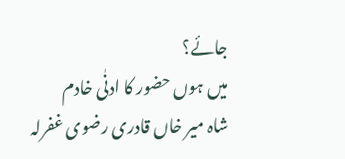جائے؟
میں ہوں حضور کا ادنٰی خادم
شاہ میر خاں قادری رضوی غفرلہ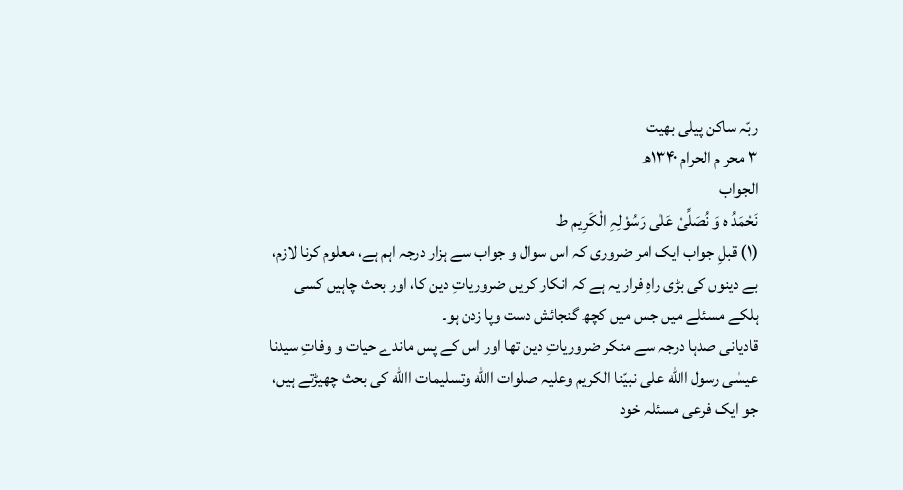ربّہ ساکن پیلی بھیت
۳ محر م الحرام ۱۳۴۰ھ
الجواب
نَحْمَدُ ہ وَ نُصَلِّیْ عَلٰی رَسُوْلِہِ الْکَرِیم ط
(۱) قبلِ جواب ایک امر ضروری کہ اس سوال و جواب سے ہزار درجہ اہم ہے، معلوم کرنا لازم، بے دینوں کی بڑی راہِ فرار یہ ہے کہ انکار کریں ضروریاتِ دین کا، اور بحث چاہیں کسی ہلکے مسئلے میں جس میں کچھ گنجائش دست وپا زدن ہو۔
قادیانی صدہا درجہ سے منکر ضروریاتِ دین تھا اور اس کے پس ماندے حیات و وفاتِ سیدنا عیسٰی رسول االله علی نبیّنا الکریم وعلیہ صلوات االله وتسلیمات االله کی بحث چھیڑتے ہیں، جو ایک فرعی مسئلہ خود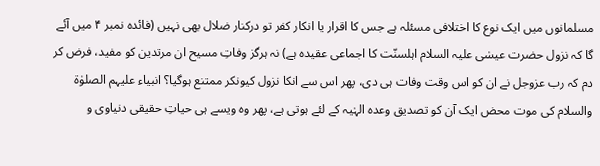مسلمانوں میں ایک نوع کا اختلافی مسئلہ ہے جس کا اقرار یا انکار کفر تو درکنار ضلال بھی نہیں (فائدہ نمبر ۴ میں آئے گا کہ نزول حضرت عیسٰی علیہ السلام اہلسنّت کا اجماعی عقیدہ ہے) نہ ہرگز وفاتِ مسیح ان مرتدین کو مفید، فرض کر دم کہ رب عزوجل نے ان کو اس وقت وفات ہی دی، پھر اس سے انکا نزول کیونکر ممتنع ہوگیا؟ انبیاء علیہم الصلوٰۃ والسلام کی موت محض ایک آن کو تصدیق وعدہ الہٰیہ کے لئے ہوتی ہے، پھر وہ ویسے ہی حیاتِ حقیقی دنیاوی و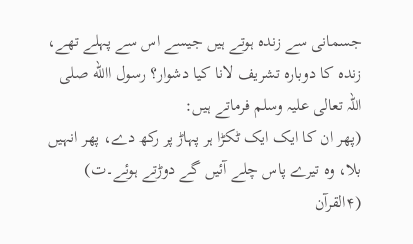جسمانی سے زندہ ہوتے ہیں جیسے اس سے پہلے تھے، زندہ کا دوبارہ تشریف لانا کیا دشوار؟ رسول االله صلی اللہ تعالی علیہ وسلم فرماتے ہیں:
(پھر ان کا ایک ایک ٹکڑا ہر پہاڑ پر رکھ دے، پھر انہیں بلا، وہ تیرے پاس چلے آئیں گے دوڑتے ہوئے۔ت)
(۴القرآن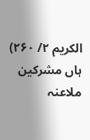الکریم ۲/ ۲۶۰)
ہاں مشرکین ملاعنہ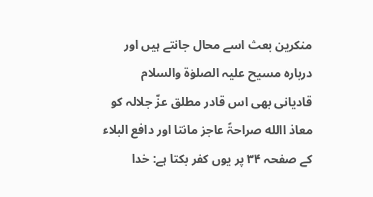منکرین بعث اسے محال جانتے ہیں اور دربارہ مسیح علیہ الصلوٰۃ والسلام قادیانی بھی اس قادر مطلق عزّ جلالہ کو معاذ االله صراحۃً عاجز مانتا اور دافع البلاء کے صفحہ ۳۴ پر یوں کفر بکتا ہے: خدا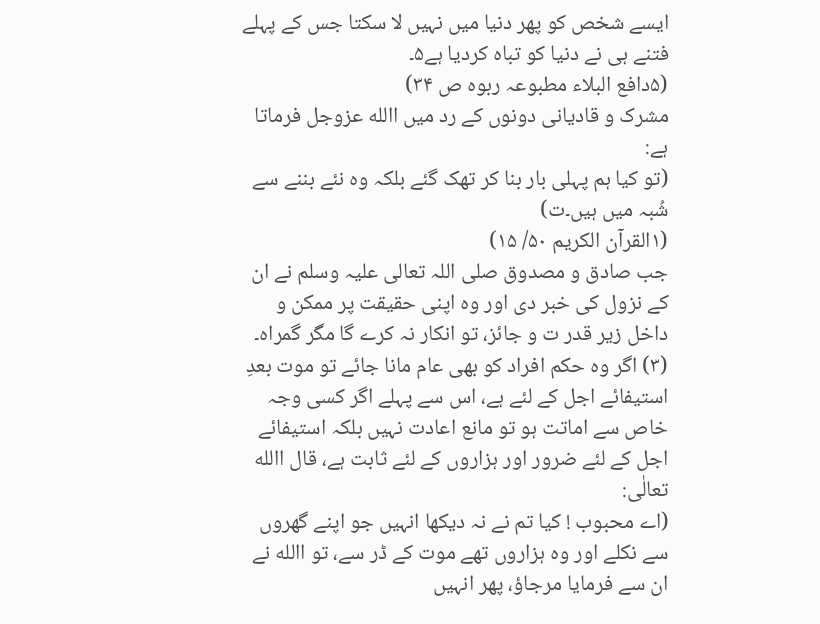ایسے شخص کو پھر دنیا میں نہیں لا سکتا جس کے پہلے فتنے ہی نے دنیا کو تباہ کردیا ہے۵۔
(۵دافع البلاء مطبوعہ ربوہ ص ۳۴)
مشرک و قادیانی دونوں کے رد میں االله عزوجل فرماتا ہے:
(تو کیا ہم پہلی بار بنا کر تھک گئے بلکہ وہ نئے بننے سے شُبہ میں ہیں۔ت)
(۱القرآن الکریم ۵۰/ ۱۵)
جب صادق و مصدوق صلی اللہ تعالی علیہ وسلم نے ان کے نزول کی خبر دی اور وہ اپنی حقیقت پر ممکن و داخل زیر قدر ت و جائز، تو انکار نہ کرے گا مگر گمراہ۔
(۳) اگر وہ حکم افراد کو بھی عام مانا جائے تو موت بعدِ استیفائے اجل کے لئے ہے، اس سے پہلے اگر کسی وجہ خاص سے اماتت ہو تو مانع اعادت نہیں بلکہ استیفائے اجل کے لئے ضرور اور ہزاروں کے لئے ثابت ہے، قال االله تعالٰی:
(اے محبوب ! کیا تم نے نہ دیکھا انہیں جو اپنے گھروں سے نکلے اور وہ ہزاروں تھے موت کے ڈر سے، تو االله نے ان سے فرمایا مرجاؤ، پھر انہیں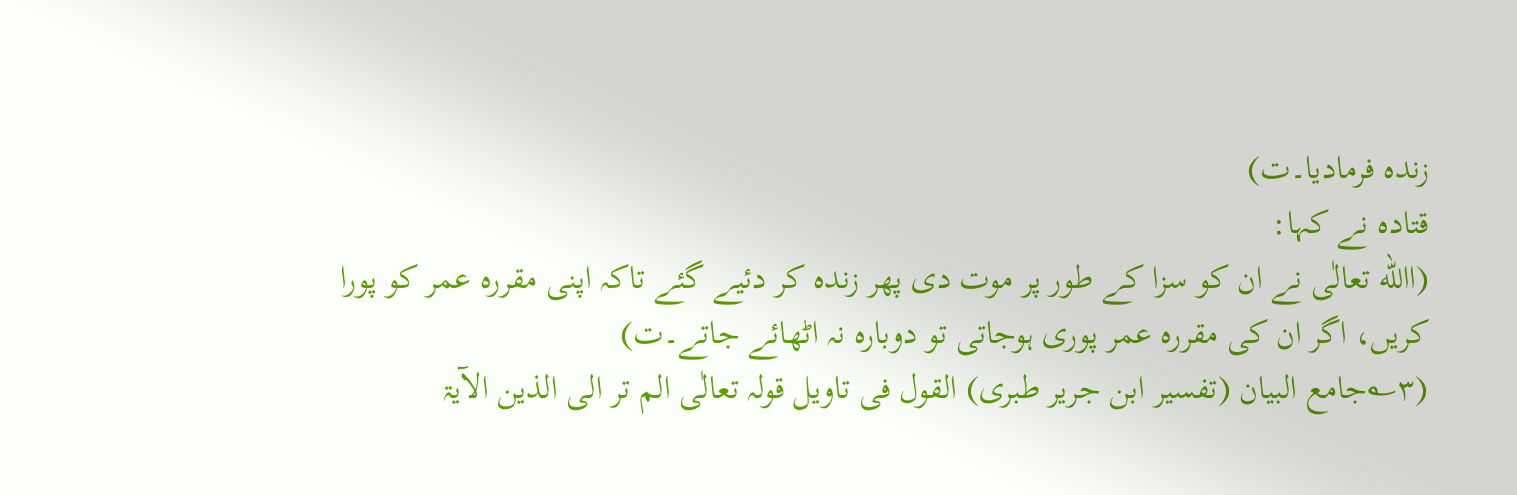زندہ فرمادیا۔ت)
قتادہ نے کہا:
(االله تعالٰی نے ان کو سزا کے طور پر موت دی پھر زندہ کر دئیے گئے تاکہ اپنی مقررہ عمر کو پورا کریں، اگر ان کی مقررہ عمر پوری ہوجاتی تو دوبارہ نہ اٹھائے جاتے۔ت)
(۳؎جامع البیان (تفسیر ابن جریر طبری) القول فی تاویل قولہ تعالٰی الم تر الی الذین الآیۃ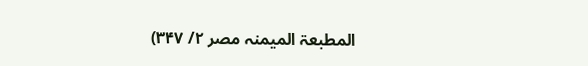المطبعۃ المیمنہ مصر ۲/ ۳۴۷)